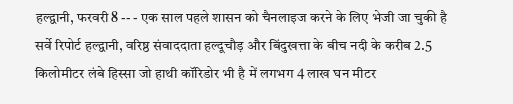हल्द्वानी, फरवरी 8 -- - एक साल पहले शासन को चैनलाइज करने के लिए भेजी जा चुकी है सर्वे रिपोर्ट हल्द्वानी, वरिष्ठ संवाददाता हल्दूचौड़ और बिंदुखत्ता के बीच नदी के करीब 2.5 किलोमीटर लंबे हिस्सा जो हाथी कॉरिडोर भी है में लगभग 4 लाख घन मीटर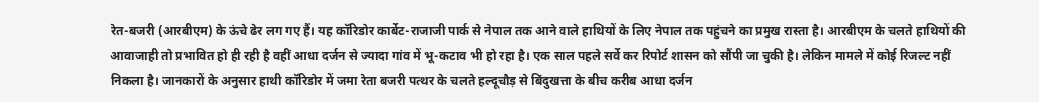रेत-बजरी (आरबीएम) के ऊंचे ढेर लग गए हैं। यह कॉरिडोर कार्बेट-राजाजी पार्क से नेपाल तक आने वाले हाथियों के लिए नेपाल तक पहुंचने का प्रमुख रास्ता है। आरबीएम के चलते हाथियों की आवाजाही तो प्रभावित हो ही रही है वहीं आधा दर्जन से ज्यादा गांव में भू-कटाव भी हो रहा है। एक साल पहले सर्वे कर रिपोर्ट शासन को सौंपी जा चुकी है। लेकिन मामले में कोई रिजल्ट नहीं निकला है। जानकारों के अनुसार हाथी कॉरिडोर में जमा रेता बजरी पत्थर के चलते हल्दूचौड़ से बिंदुखत्ता के बीच करीब आधा दर्जन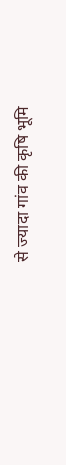से ज्यादा गांव की कृषि भूमि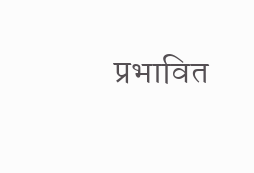प्रभावित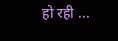हो रही ...